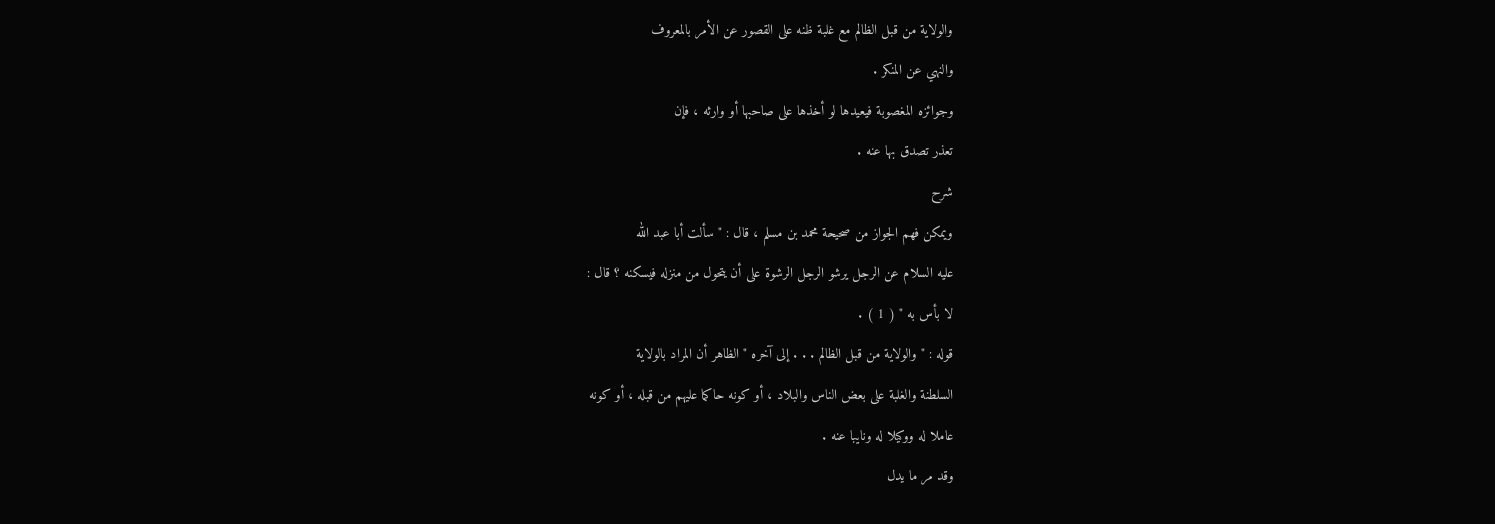والولاية من قبل الظالم مع غلبة ظنه على القصور عن الأمر بالمعروف
والنهي عن المنكر .
وجوائزه المغصوبة فيعيدها لو أخذها على صاحبها أو وارثه ، فإن
تعذر تصدق بها عنه .
شرح
ويمكن فهم الجواز من صحيحة محمد بن مسلم ، قال : " سألت أبا عبد الله
عليه السلام عن الرجل يرشو الرجل الرشوة على أن يتحول من منزله فيسكنه ؟ قال :
لا بأس به " ( 1 ) .
قوله : " والولاية من قبل الظالم . . . إلى آخره " الظاهر أن المراد بالولاية
السلطنة والغلبة على بعض الناس والبلاد ، أو كونه حاكما عليهم من قبله ، أو كونه
عاملا له ووكيلا له ونايبا عنه .
وقد مر ما يدل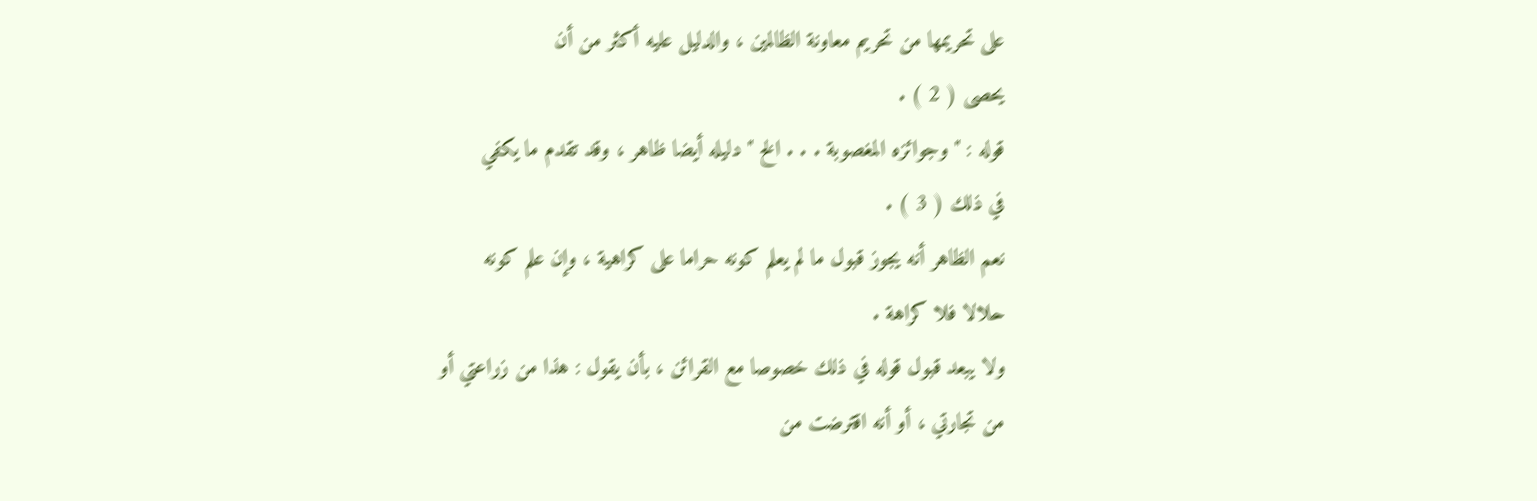على تحريمها من تحريم معاونة الظالمين ، والدليل عليه أكثر من أن
يحصى ( 2 ) .
قوله : " وجوائزه المغصوبة . . . الخ " دليله أيضا ظاهر ، وقد تقدم ما يكفي
في ذلك ( 3 ) .
نعم الظاهر أنه يجوز قبول ما لم يعلم كونه حراما على كراهية ، وإن علم كونه
حلالا فلا كراهة .
ولا يبعد قبول قوله في ذلك خصوصا مع القرائن ، بأن يقول : هذا من زراعتي أو
من تجارتي ، أو أنه اقترضت من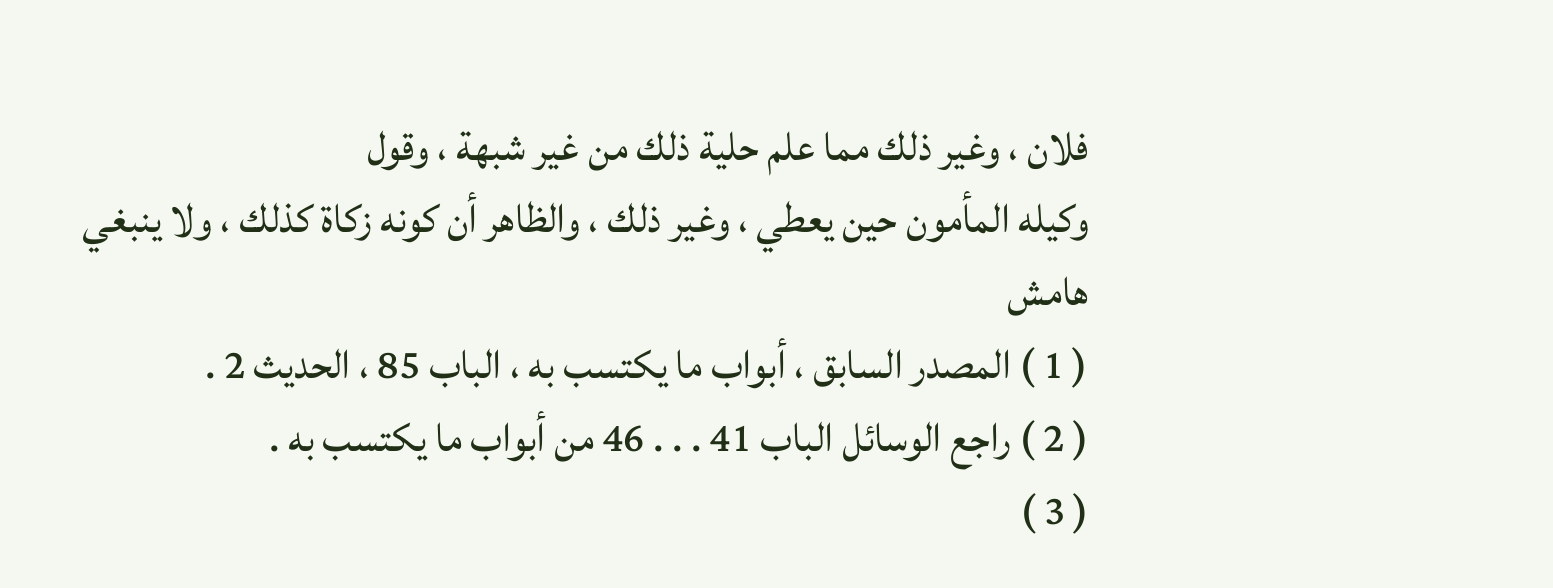فلان ، وغير ذلك مما علم حلية ذلك من غير شبهة ، وقول
وكيله المأمون حين يعطي ، وغير ذلك ، والظاهر أن كونه زكاة كذلك ، ولا ينبغي
هامش
( 1 ) المصدر السابق ، أبواب ما يكتسب به ، الباب 85 ، الحديث 2 .
( 2 ) راجع الوسائل الباب 41 . . . 46 من أبواب ما يكتسب به .
( 3 )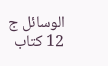الوسائل ج 12 كتاب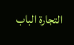التجارة الباب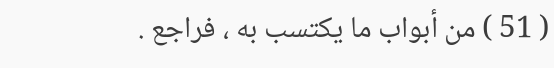( 51 ) من أبواب ما يكتسب به ، فراجع .